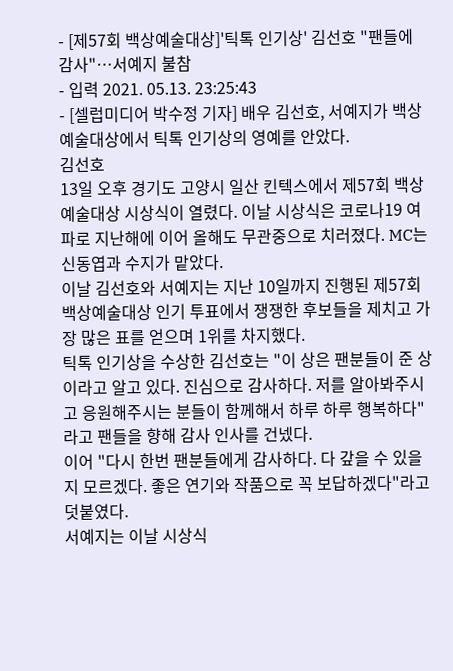- [제57회 백상예술대상]'틱톡 인기상' 김선호 "팬들에 감사"…서예지 불참
- 입력 2021. 05.13. 23:25:43
- [셀럽미디어 박수정 기자] 배우 김선호, 서예지가 백상예술대상에서 틱톡 인기상의 영예를 안았다.
김선호
13일 오후 경기도 고양시 일산 킨텍스에서 제57회 백상예술대상 시상식이 열렸다. 이날 시상식은 코로나19 여파로 지난해에 이어 올해도 무관중으로 치러졌다. MC는 신동엽과 수지가 맡았다.
이날 김선호와 서예지는 지난 10일까지 진행된 제57회 백상예술대상 인기 투표에서 쟁쟁한 후보들을 제치고 가장 많은 표를 얻으며 1위를 차지했다.
틱톡 인기상을 수상한 김선호는 "이 상은 팬분들이 준 상이라고 알고 있다. 진심으로 감사하다. 저를 알아봐주시고 응원해주시는 분들이 함께해서 하루 하루 행복하다"라고 팬들을 향해 감사 인사를 건넸다.
이어 "다시 한번 팬분들에게 감사하다. 다 갚을 수 있을 지 모르겠다. 좋은 연기와 작품으로 꼭 보답하겠다"라고 덧붙였다.
서예지는 이날 시상식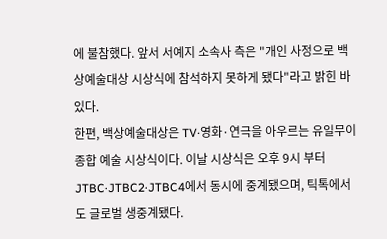에 불참했다. 앞서 서예지 소속사 측은 "개인 사정으로 백상예술대상 시상식에 참석하지 못하게 됐다"라고 밝힌 바 있다.
한편, 백상예술대상은 TV·영화·연극을 아우르는 유일무이 종합 예술 시상식이다. 이날 시상식은 오후 9시 부터 JTBC·JTBC2·JTBC4에서 동시에 중계됐으며, 틱톡에서도 글로벌 생중계됐다.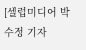[셀럽미디어 박수정 기자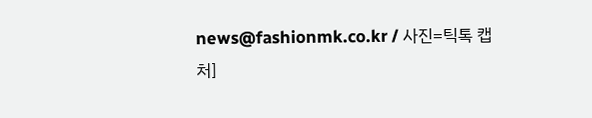news@fashionmk.co.kr / 사진=틱톡 캡처]